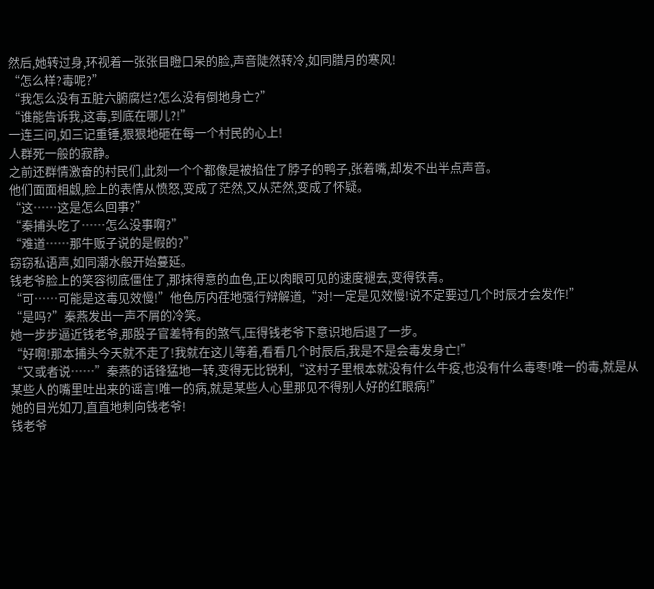然后,她转过身,环视着一张张目瞪口呆的脸,声音陡然转冷,如同腊月的寒风!
“怎么样?毒呢?”
“我怎么没有五脏六腑腐烂?怎么没有倒地身亡?”
“谁能告诉我,这毒,到底在哪儿?!”
一连三问,如三记重锤,狠狠地砸在每一个村民的心上!
人群死一般的寂静。
之前还群情激奋的村民们,此刻一个个都像是被掐住了脖子的鸭子,张着嘴,却发不出半点声音。
他们面面相觑,脸上的表情从愤怒,变成了茫然,又从茫然,变成了怀疑。
“这……这是怎么回事?”
“秦捕头吃了……怎么没事啊?”
“难道……那牛贩子说的是假的?”
窃窃私语声,如同潮水般开始蔓延。
钱老爷脸上的笑容彻底僵住了,那抹得意的血色,正以肉眼可见的速度褪去,变得铁青。
“可……可能是这毒见效慢!”他色厉内荏地强行辩解道,“对!一定是见效慢!说不定要过几个时辰才会发作!”
“是吗?”秦燕发出一声不屑的冷笑。
她一步步逼近钱老爷,那股子官差特有的煞气,压得钱老爷下意识地后退了一步。
“好啊!那本捕头今天就不走了!我就在这儿等着,看看几个时辰后,我是不是会毒发身亡!”
“又或者说……”秦燕的话锋猛地一转,变得无比锐利,“这村子里根本就没有什么牛疫,也没有什么毒枣!唯一的毒,就是从某些人的嘴里吐出来的谣言!唯一的病,就是某些人心里那见不得别人好的红眼病!”
她的目光如刀,直直地刺向钱老爷!
钱老爷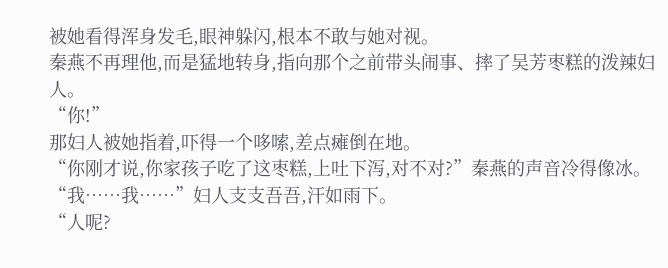被她看得浑身发毛,眼神躲闪,根本不敢与她对视。
秦燕不再理他,而是猛地转身,指向那个之前带头闹事、摔了吴芳枣糕的泼辣妇人。
“你!”
那妇人被她指着,吓得一个哆嗦,差点瘫倒在地。
“你刚才说,你家孩子吃了这枣糕,上吐下泻,对不对?”秦燕的声音冷得像冰。
“我……我……”妇人支支吾吾,汗如雨下。
“人呢?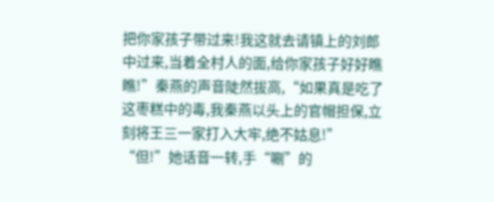把你家孩子带过来!我这就去请镇上的刘郎中过来,当着全村人的面,给你家孩子好好瞧瞧!”秦燕的声音陡然拔高,“如果真是吃了这枣糕中的毒,我秦燕以头上的官帽担保,立刻将王三一家打入大牢,绝不姑息!”
“但!”她话音一转,手“唰”的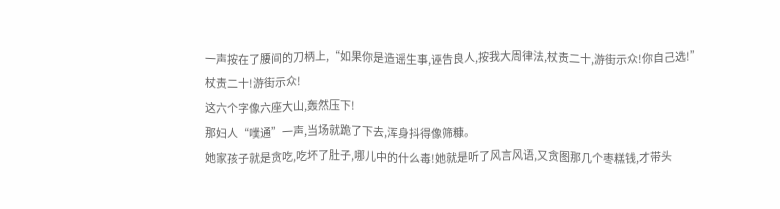一声按在了腰间的刀柄上,“如果你是造谣生事,诬告良人,按我大周律法,杖责二十,游街示众!你自己选!”
杖责二十!游街示众!
这六个字像六座大山,轰然压下!
那妇人“噗通”一声,当场就跪了下去,浑身抖得像筛糠。
她家孩子就是贪吃,吃坏了肚子,哪儿中的什么毒!她就是听了风言风语,又贪图那几个枣糕钱,才带头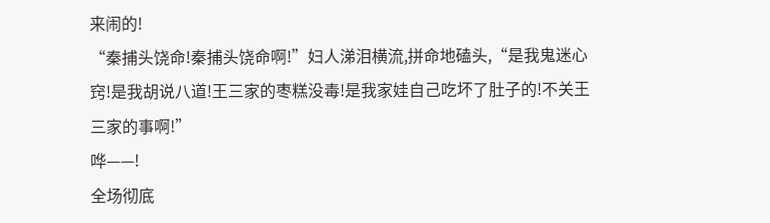来闹的!
“秦捕头饶命!秦捕头饶命啊!”妇人涕泪横流,拼命地磕头,“是我鬼迷心窍!是我胡说八道!王三家的枣糕没毒!是我家娃自己吃坏了肚子的!不关王三家的事啊!”
哗——!
全场彻底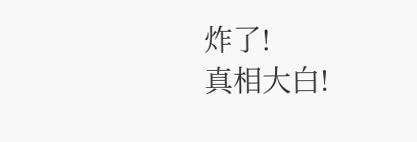炸了!
真相大白!